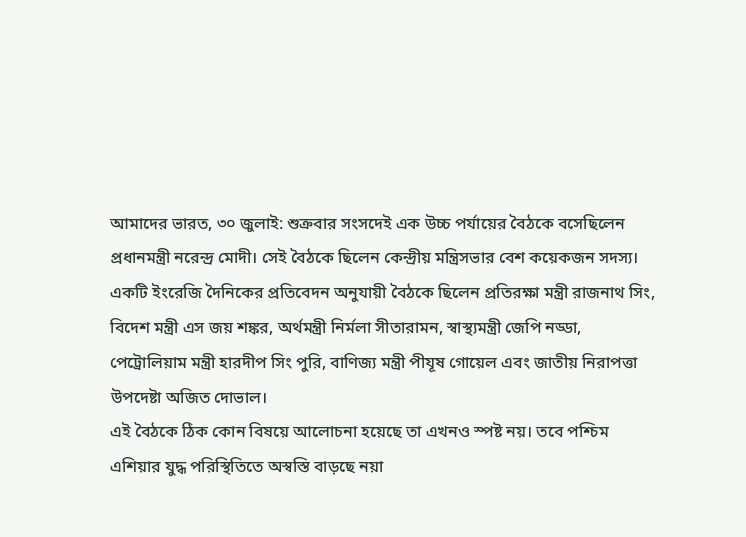আমাদের ভারত, ৩০ জুলাই: শুক্রবার সংসদেই এক উচ্চ পর্যায়ের বৈঠকে বসেছিলেন প্রধানমন্ত্রী নরেন্দ্র মোদী। সেই বৈঠকে ছিলেন কেন্দ্রীয় মন্ত্রিসভার বেশ কয়েকজন সদস্য। একটি ইংরেজি দৈনিকের প্রতিবেদন অনুযায়ী বৈঠকে ছিলেন প্রতিরক্ষা মন্ত্রী রাজনাথ সিং, বিদেশ মন্ত্রী এস জয় শঙ্কর, অর্থমন্ত্রী নির্মলা সীতারামন, স্বাস্থ্যমন্ত্রী জেপি নড্ডা, পেট্রোলিয়াম মন্ত্রী হারদীপ সিং পুরি, বাণিজ্য মন্ত্রী পীযূষ গোয়েল এবং জাতীয় নিরাপত্তা উপদেষ্টা অজিত দোভাল।
এই বৈঠকে ঠিক কোন বিষয়ে আলোচনা হয়েছে তা এখনও স্পষ্ট নয়। তবে পশ্চিম এশিয়ার যুদ্ধ পরিস্থিতিতে অস্বস্তি বাড়ছে নয়া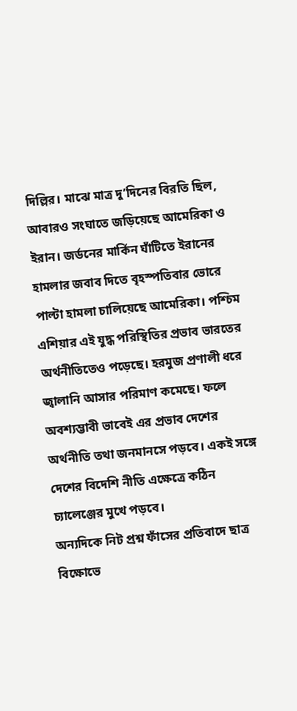দিল্লির। মাঝে মাত্র দু’দিনের বিরতি ছিল, আবারও সংঘাতে জড়িয়েছে আমেরিকা ও ইরান। জর্ডনের মার্কিন ঘাঁটিতে ইরানের হামলার জবাব দিতে বৃহস্পতিবার ভোরে পাল্টা হামলা চালিয়েছে আমেরিকা। পশ্চিম এশিয়ার এই যুদ্ধ পরিস্থিতির প্রভাব ভারতের অর্থনীতিতেও পড়েছে। হরমুজ প্রণালী ধরে জ্বালানি আসার পরিমাণ কমেছে। ফলে অবশ্যম্ভাবী ভাবেই এর প্রভাব দেশের অর্থনীতি তথা জনমানসে পড়বে। একই সঙ্গে দেশের বিদেশি নীতি এক্ষেত্রে কঠিন চ্যালেঞ্জের মুখে পড়বে।
অন্যদিকে নিট প্রশ্ন ফাঁসের প্রতিবাদে ছাত্র বিক্ষোভে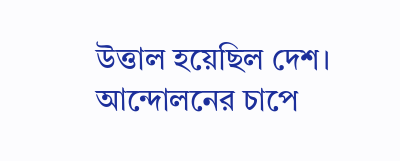উত্তাল হয়েছিল দেশ। আন্দোলনের চাপে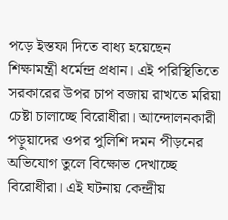পড়ে ইস্তফা দিতে বাধ্য হয়েছেন শিক্ষামন্ত্রী ধর্মেন্দ্র প্রধান। এই পরিস্থিতিতে সরকারের উপর চাপ বজায় রাখতে মরিয়া চেষ্টা চালাচ্ছে বিরোধীরা। আন্দোলনকারী পড়ুয়াদের ওপর পুলিশি দমন পীড়নের অভিযোগ তুলে বিক্ষোভ দেখাচ্ছে বিরোধীরা। এই ঘটনায় কেন্দ্রীয়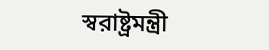স্বরাষ্ট্রমন্ত্রী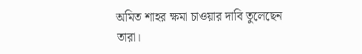অমিত শাহর ক্ষমা চাওয়ার দাবি তুলেছেন তারা।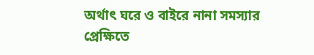অর্থাৎ ঘরে ও বাইরে নানা সমস্যার প্রেক্ষিতে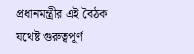প্রধানমন্ত্রীর এই বৈঠক যথেষ্ট গুরুত্বপূর্ণ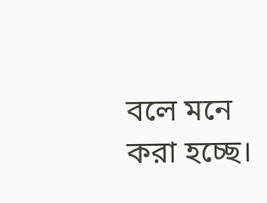বলে মনে করা হচ্ছে।